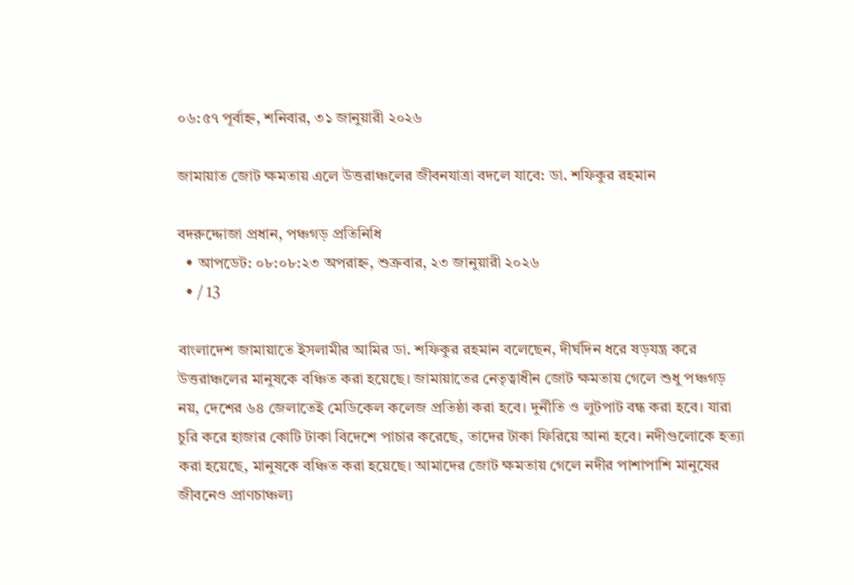০৬:৫৭ পূর্বাহ্ন, শনিবার, ৩১ জানুয়ারী ২০২৬

জামায়াত জোট ক্ষমতায় এলে উত্তরাঞ্চলের জীবনযাত্রা বদলে যাবে: ডা. শফিকুর রহমান

বদরুদ্দোজা প্রধান, পঞ্চগড় প্রতিনিধি
  • আপডেট: ০৮:০৮:২৩ অপরাহ্ন, শুক্রবার, ২৩ জানুয়ারী ২০২৬
  • / 13

বাংলাদেশ জামায়াতে ইসলামীর আমির ডা. শফিকুর রহমান বলেছেন, দীর্ঘদিন ধরে ষড়যন্ত্র করে উত্তরাঞ্চলের মানুষকে বঞ্চিত করা হয়েছে। জামায়াতের নেতৃত্বাধীন জোট ক্ষমতায় গেলে শুধু পঞ্চগড় নয়, দেশের ৬৪ জেলাতেই মেডিকেল কলেজ প্রতিষ্ঠা করা হবে। দুর্নীতি ও লুটপাট বন্ধ করা হবে। যারা চুরি করে হাজার কোটি টাকা বিদেশে পাচার করেছে, তাদের টাকা ফিরিয়ে আনা হবে। নদীগুলোকে হত্যা করা হয়েছে, মানুষকে বঞ্চিত করা হয়েছে। আমাদের জোট ক্ষমতায় গেলে নদীর পাশাপাশি মানুষের জীবনেও প্রাণচাঞ্চল্য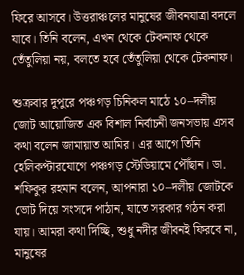ফিরে আসবে। উত্তরাঞ্চলের মানুষের জীবনযাত্রা বদলে যাবে। তিনি বলেন, এখন থেকে টেকনাফ থেকে তেঁতুলিয়া নয়, বলতে হবে তেঁতুলিয়া থেকে টেকনাফ।

শুক্রবার দুপুরে পঞ্চগড় চিনিকল মাঠে ১০–দলীয় জোট আয়োজিত এক বিশাল নির্বাচনী জনসভায় এসব কথা বলেন জামায়াত আমির। এর আগে তিনি হেলিকপ্টারযোগে পঞ্চগড় স্টেডিয়ামে পৌঁছান। ডা. শফিকুর রহমান বলেন, আপনারা ১০–দলীয় জোটকে ভোট দিয়ে সংসদে পাঠান, যাতে সরকার গঠন করা যায়। আমরা কথা দিচ্ছি, শুধু নদীর জীবনই ফিরবে না, মানুষের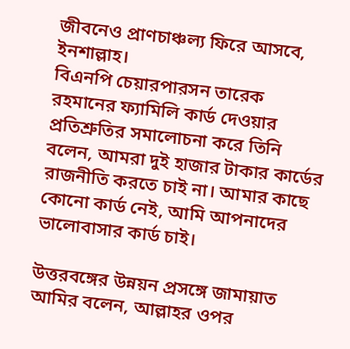জীবনেও প্রাণচাঞ্চল্য ফিরে আসবে, ইনশাল্লাহ।
বিএনপি চেয়ারপারসন তারেক রহমানের ফ্যামিলি কার্ড দেওয়ার প্রতিশ্রুতির সমালোচনা করে তিনি বলেন, আমরা দুই হাজার টাকার কার্ডের রাজনীতি করতে চাই না। আমার কাছে কোনো কার্ড নেই, আমি আপনাদের ভালোবাসার কার্ড চাই।

উত্তরবঙ্গের উন্নয়ন প্রসঙ্গে জামায়াত আমির বলেন, আল্লাহর ওপর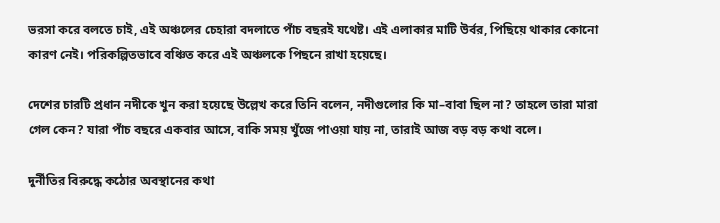ভরসা করে বলতে চাই, এই অঞ্চলের চেহারা বদলাতে পাঁচ বছরই যথেষ্ট। এই এলাকার মাটি উর্বর, পিছিয়ে থাকার কোনো কারণ নেই। পরিকল্পিতভাবে বঞ্চিত করে এই অঞ্চলকে পিছনে রাখা হয়েছে।

দেশের চারটি প্রধান নদীকে খুন করা হয়েছে উল্লেখ করে তিনি বলেন, নদীগুলোর কি মা–বাবা ছিল না? তাহলে তারা মারা গেল কেন? যারা পাঁচ বছরে একবার আসে, বাকি সময় খুঁজে পাওয়া যায় না, তারাই আজ বড় বড় কথা বলে।

দুর্নীতির বিরুদ্ধে কঠোর অবস্থানের কথা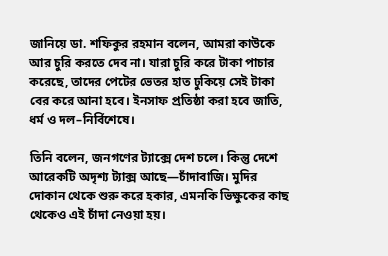জানিয়ে ডা. শফিকুর রহমান বলেন, আমরা কাউকে আর চুরি করতে দেব না। যারা চুরি করে টাকা পাচার করেছে, তাদের পেটের ভেতর হাত ঢুকিয়ে সেই টাকা বের করে আনা হবে। ইনসাফ প্রতিষ্ঠা করা হবে জাতি, ধর্ম ও দল–নির্বিশেষে।

তিনি বলেন, জনগণের ট্যাক্সে দেশ চলে। কিন্তু দেশে আরেকটি অদৃশ্য ট্যাক্স আছে—চাঁদাবাজি। মুদির দোকান থেকে শুরু করে হকার, এমনকি ভিক্ষুকের কাছ থেকেও এই চাঁদা নেওয়া হয়।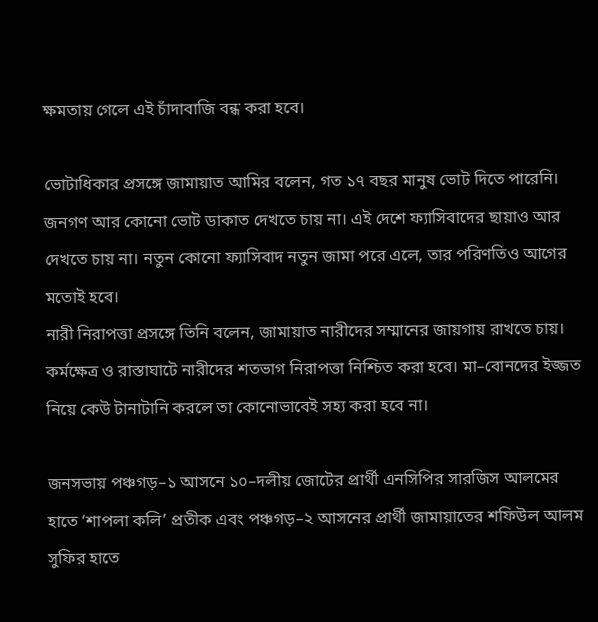ক্ষমতায় গেলে এই চাঁদাবাজি বন্ধ করা হবে।

ভোটাধিকার প্রসঙ্গে জামায়াত আমির বলেন, গত ১৭ বছর মানুষ ভোট দিতে পারেনি। জনগণ আর কোনো ভোট ডাকাত দেখতে চায় না। এই দেশে ফ্যাসিবাদের ছায়াও আর দেখতে চায় না। নতুন কোনো ফ্যাসিবাদ নতুন জামা পরে এলে, তার পরিণতিও আগের মতোই হবে।
নারী নিরাপত্তা প্রসঙ্গে তিনি বলেন, জামায়াত নারীদের সম্মানের জায়গায় রাখতে চায়। কর্মক্ষেত্র ও রাস্তাঘাটে নারীদের শতভাগ নিরাপত্তা নিশ্চিত করা হবে। মা–বোনদের ইজ্জত নিয়ে কেউ টানাটানি করলে তা কোনোভাবেই সহ্য করা হবে না।

জনসভায় পঞ্চগড়–১ আসনে ১০–দলীয় জোটের প্রার্থী এনসিপির সারজিস আলমের হাতে ‘শাপলা কলি’ প্রতীক এবং পঞ্চগড়–২ আসনের প্রার্থী জামায়াতের শফিউল আলম সুফির হাতে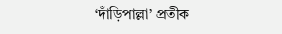‘দাঁড়িপাল্লা’ প্রতীক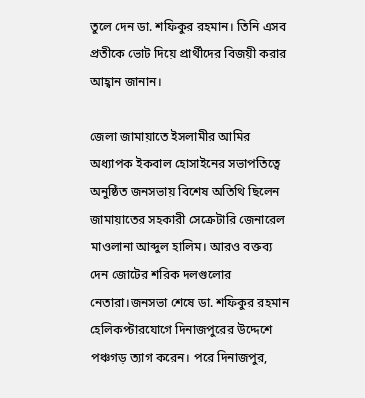তুলে দেন ডা. শফিকুর রহমান। তিনি এসব প্রতীকে ভোট দিয়ে প্রার্থীদের বিজয়ী করার আহ্বান জানান।

জেলা জামায়াতে ইসলামীর আমির অধ্যাপক ইকবাল হোসাইনের সভাপতিত্বে অনুষ্ঠিত জনসভায় বিশেষ অতিথি ছিলেন জামায়াতের সহকারী সেক্রেটারি জেনারেল মাওলানা আব্দুল হালিম। আরও বক্তব্য দেন জোটের শরিক দলগুলোর নেতারা।জনসভা শেষে ডা. শফিকুর রহমান হেলিকপ্টারযোগে দিনাজপুরের উদ্দেশে পঞ্চগড় ত্যাগ করেন। পরে দিনাজপুর,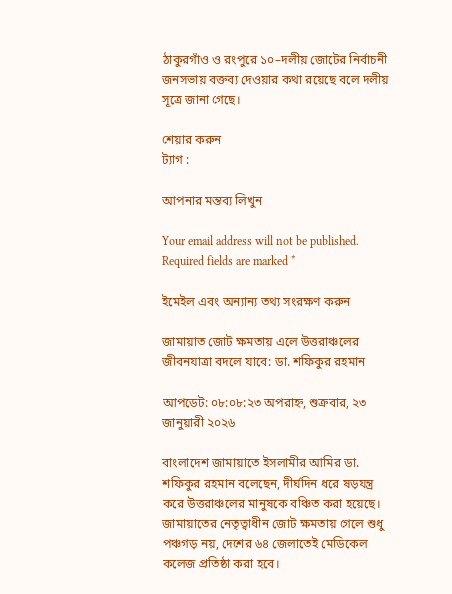ঠাকুরগাঁও ও রংপুরে ১০–দলীয় জোটের নির্বাচনী জনসভায় বক্তব্য দেওয়ার কথা রয়েছে বলে দলীয় সূত্রে জানা গেছে।

শেয়ার করুন
ট্যাগ :

আপনার মন্তব্য লিখুন

Your email address will not be published. Required fields are marked *

ইমেইল এবং অন্যান্য তথ্য সংরক্ষণ করুন

জামায়াত জোট ক্ষমতায় এলে উত্তরাঞ্চলের জীবনযাত্রা বদলে যাবে: ডা. শফিকুর রহমান

আপডেট: ০৮:০৮:২৩ অপরাহ্ন, শুক্রবার, ২৩ জানুয়ারী ২০২৬

বাংলাদেশ জামায়াতে ইসলামীর আমির ডা. শফিকুর রহমান বলেছেন, দীর্ঘদিন ধরে ষড়যন্ত্র করে উত্তরাঞ্চলের মানুষকে বঞ্চিত করা হয়েছে। জামায়াতের নেতৃত্বাধীন জোট ক্ষমতায় গেলে শুধু পঞ্চগড় নয়, দেশের ৬৪ জেলাতেই মেডিকেল কলেজ প্রতিষ্ঠা করা হবে।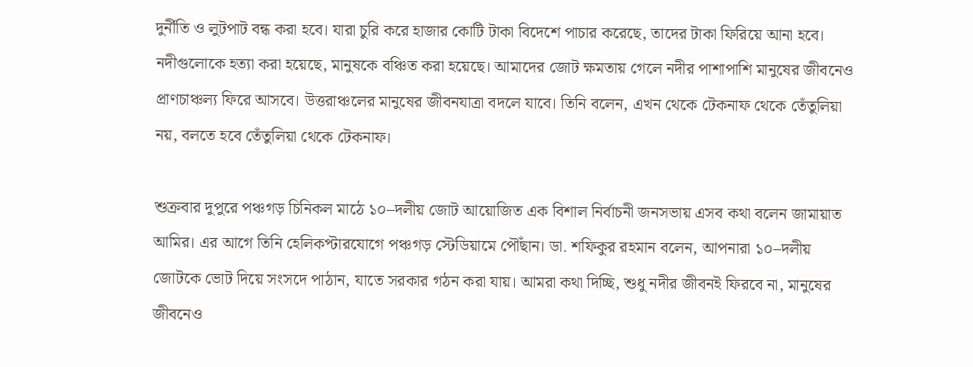দুর্নীতি ও লুটপাট বন্ধ করা হবে। যারা চুরি করে হাজার কোটি টাকা বিদেশে পাচার করেছে, তাদের টাকা ফিরিয়ে আনা হবে। নদীগুলোকে হত্যা করা হয়েছে, মানুষকে বঞ্চিত করা হয়েছে। আমাদের জোট ক্ষমতায় গেলে নদীর পাশাপাশি মানুষের জীবনেও প্রাণচাঞ্চল্য ফিরে আসবে। উত্তরাঞ্চলের মানুষের জীবনযাত্রা বদলে যাবে। তিনি বলেন, এখন থেকে টেকনাফ থেকে তেঁতুলিয়া নয়, বলতে হবে তেঁতুলিয়া থেকে টেকনাফ।

শুক্রবার দুপুরে পঞ্চগড় চিনিকল মাঠে ১০–দলীয় জোট আয়োজিত এক বিশাল নির্বাচনী জনসভায় এসব কথা বলেন জামায়াত আমির। এর আগে তিনি হেলিকপ্টারযোগে পঞ্চগড় স্টেডিয়ামে পৌঁছান। ডা. শফিকুর রহমান বলেন, আপনারা ১০–দলীয় জোটকে ভোট দিয়ে সংসদে পাঠান, যাতে সরকার গঠন করা যায়। আমরা কথা দিচ্ছি, শুধু নদীর জীবনই ফিরবে না, মানুষের জীবনেও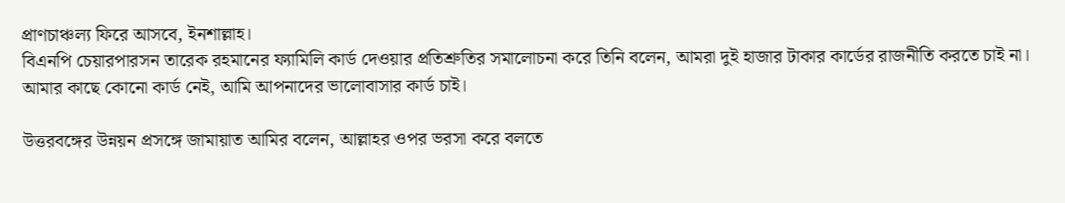প্রাণচাঞ্চল্য ফিরে আসবে, ইনশাল্লাহ।
বিএনপি চেয়ারপারসন তারেক রহমানের ফ্যামিলি কার্ড দেওয়ার প্রতিশ্রুতির সমালোচনা করে তিনি বলেন, আমরা দুই হাজার টাকার কার্ডের রাজনীতি করতে চাই না। আমার কাছে কোনো কার্ড নেই, আমি আপনাদের ভালোবাসার কার্ড চাই।

উত্তরবঙ্গের উন্নয়ন প্রসঙ্গে জামায়াত আমির বলেন, আল্লাহর ওপর ভরসা করে বলতে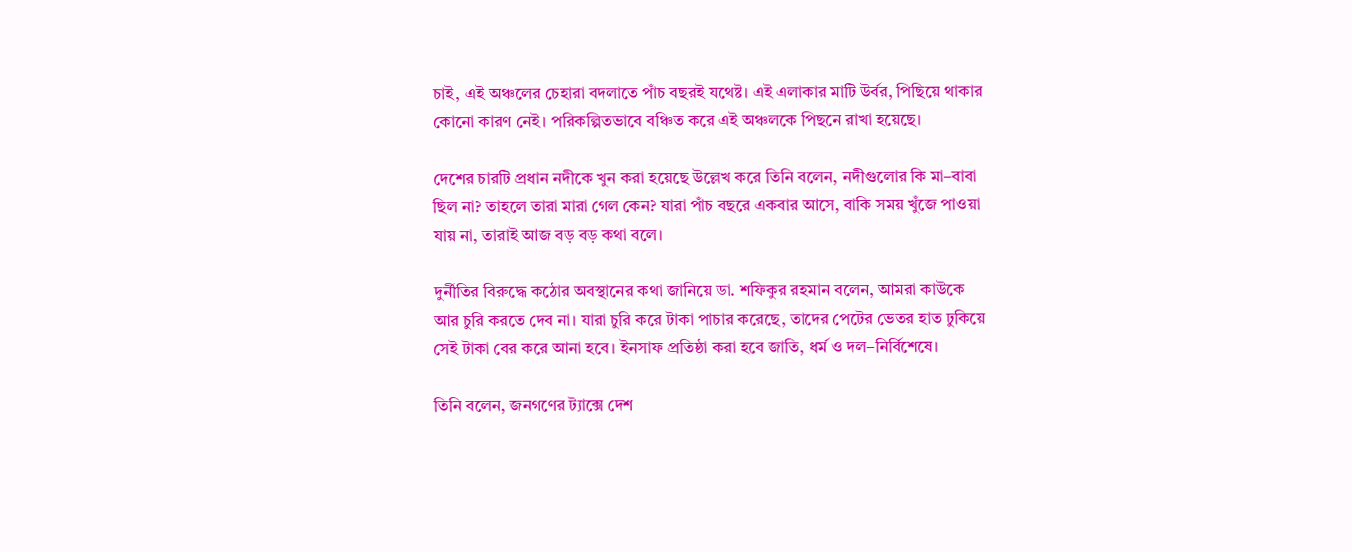চাই, এই অঞ্চলের চেহারা বদলাতে পাঁচ বছরই যথেষ্ট। এই এলাকার মাটি উর্বর, পিছিয়ে থাকার কোনো কারণ নেই। পরিকল্পিতভাবে বঞ্চিত করে এই অঞ্চলকে পিছনে রাখা হয়েছে।

দেশের চারটি প্রধান নদীকে খুন করা হয়েছে উল্লেখ করে তিনি বলেন, নদীগুলোর কি মা–বাবা ছিল না? তাহলে তারা মারা গেল কেন? যারা পাঁচ বছরে একবার আসে, বাকি সময় খুঁজে পাওয়া যায় না, তারাই আজ বড় বড় কথা বলে।

দুর্নীতির বিরুদ্ধে কঠোর অবস্থানের কথা জানিয়ে ডা. শফিকুর রহমান বলেন, আমরা কাউকে আর চুরি করতে দেব না। যারা চুরি করে টাকা পাচার করেছে, তাদের পেটের ভেতর হাত ঢুকিয়ে সেই টাকা বের করে আনা হবে। ইনসাফ প্রতিষ্ঠা করা হবে জাতি, ধর্ম ও দল–নির্বিশেষে।

তিনি বলেন, জনগণের ট্যাক্সে দেশ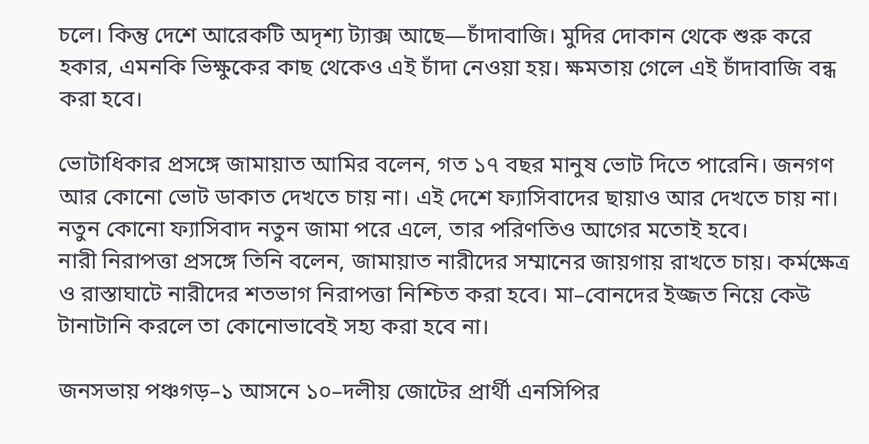চলে। কিন্তু দেশে আরেকটি অদৃশ্য ট্যাক্স আছে—চাঁদাবাজি। মুদির দোকান থেকে শুরু করে হকার, এমনকি ভিক্ষুকের কাছ থেকেও এই চাঁদা নেওয়া হয়। ক্ষমতায় গেলে এই চাঁদাবাজি বন্ধ করা হবে।

ভোটাধিকার প্রসঙ্গে জামায়াত আমির বলেন, গত ১৭ বছর মানুষ ভোট দিতে পারেনি। জনগণ আর কোনো ভোট ডাকাত দেখতে চায় না। এই দেশে ফ্যাসিবাদের ছায়াও আর দেখতে চায় না। নতুন কোনো ফ্যাসিবাদ নতুন জামা পরে এলে, তার পরিণতিও আগের মতোই হবে।
নারী নিরাপত্তা প্রসঙ্গে তিনি বলেন, জামায়াত নারীদের সম্মানের জায়গায় রাখতে চায়। কর্মক্ষেত্র ও রাস্তাঘাটে নারীদের শতভাগ নিরাপত্তা নিশ্চিত করা হবে। মা–বোনদের ইজ্জত নিয়ে কেউ টানাটানি করলে তা কোনোভাবেই সহ্য করা হবে না।

জনসভায় পঞ্চগড়–১ আসনে ১০–দলীয় জোটের প্রার্থী এনসিপির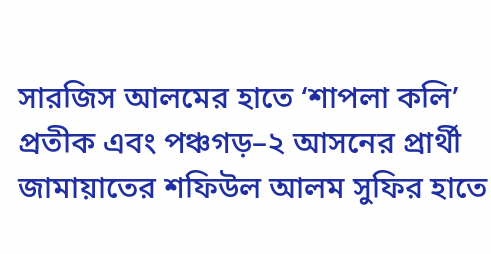সারজিস আলমের হাতে ‘শাপলা কলি’ প্রতীক এবং পঞ্চগড়–২ আসনের প্রার্থী জামায়াতের শফিউল আলম সুফির হাতে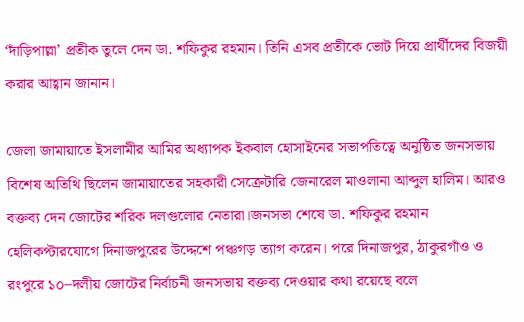‘দাঁড়িপাল্লা’ প্রতীক তুলে দেন ডা. শফিকুর রহমান। তিনি এসব প্রতীকে ভোট দিয়ে প্রার্থীদের বিজয়ী করার আহ্বান জানান।

জেলা জামায়াতে ইসলামীর আমির অধ্যাপক ইকবাল হোসাইনের সভাপতিত্বে অনুষ্ঠিত জনসভায় বিশেষ অতিথি ছিলেন জামায়াতের সহকারী সেক্রেটারি জেনারেল মাওলানা আব্দুল হালিম। আরও বক্তব্য দেন জোটের শরিক দলগুলোর নেতারা।জনসভা শেষে ডা. শফিকুর রহমান হেলিকপ্টারযোগে দিনাজপুরের উদ্দেশে পঞ্চগড় ত্যাগ করেন। পরে দিনাজপুর, ঠাকুরগাঁও ও রংপুরে ১০–দলীয় জোটের নির্বাচনী জনসভায় বক্তব্য দেওয়ার কথা রয়েছে বলে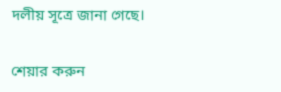দলীয় সূত্রে জানা গেছে।

শেয়ার করুন